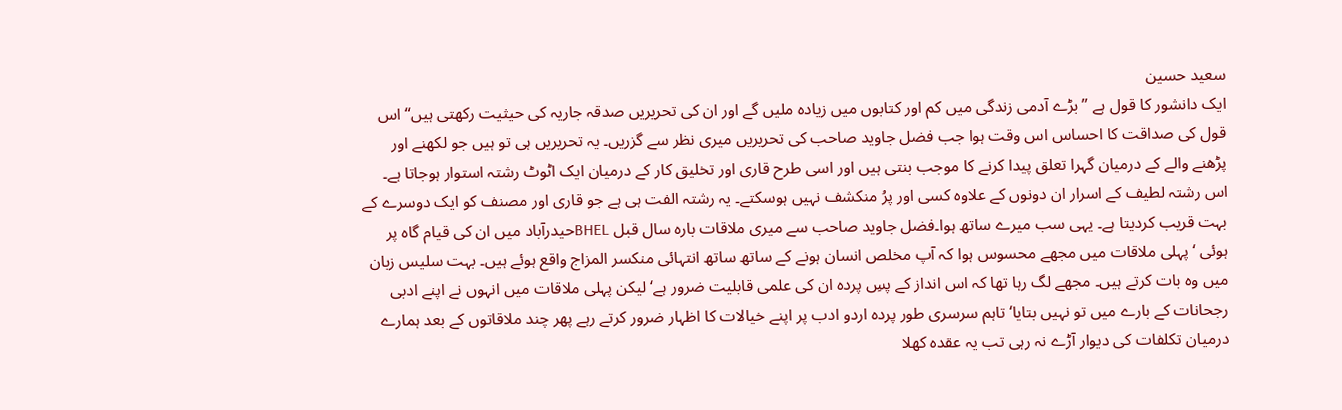سعید حسین
ایک دانشور کا قول ہے ’’بڑے آدمی زندگی میں کم اور کتابوں میں زیادہ ملیں گے اور ان کی تحریریں صدقہ جاریہ کی حیثیت رکھتی ہیں‘‘ اس قول کی صداقت کا احساس اس وقت ہوا جب فضل جاوید صاحب کی تحریریں میری نظر سے گزریں۔ یہ تحریریں ہی تو ہیں جو لکھنے اور پڑھنے والے کے درمیان گہرا تعلق پیدا کرنے کا موجب بنتی ہیں اور اسی طرح قاری اور تخلیق کار کے درمیان ایک اٹوٹ رشتہ استوار ہوجاتا ہے۔ اس رشتہ لطیف کے اسرار ان دونوں کے علاوہ کسی اور پرُ منکشف نہیں ہوسکتے۔ یہ رشتہ الفت ہی ہے جو قاری اور مصنف کو ایک دوسرے کے بہت قریب کردیتا ہے۔ یہی سب میرے ساتھ ہوا۔فضل جاوید صاحب سے میری ملاقات بارہ سال قبل BHELحیدرآباد میں ان کی قیام گاہ پر ہوئی ‘ پہلی ملاقات میں مجھے محسوس ہوا کہ آپ مخلص انسان ہونے کے ساتھ ساتھ انتہائی منکسر المزاج واقع ہوئے ہیں۔ بہت سلیس زبان میں وہ بات کرتے ہیں۔ مجھے لگ رہا تھا کہ اس انداز کے پسِ پردہ ان کی علمی قابلیت ضرور ہے‘ لیکن پہلی ملاقات میں انہوں نے اپنے ادبی رجحانات کے بارے میں تو نہیں بتایا‘ تاہم سرسری طور پردہ اردو ادب پر اپنے خیالات کا اظہار ضرور کرتے رہے پھر چند ملاقاتوں کے بعد ہمارے درمیان تکلفات کی دیوار آڑے نہ رہی تب یہ عقدہ کھلا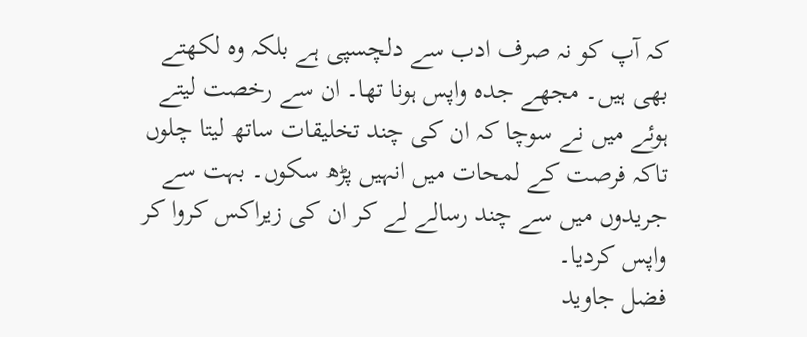کہ آپ کو نہ صرف ادب سے دلچسپی ہے بلکہ وہ لکھتے بھی ہیں۔ مجھے جدہ واپس ہونا تھا۔ ان سے رخصت لیتے ہوئے میں نے سوچا کہ ان کی چند تخلیقات ساتھ لیتا چلوں تاکہ فرصت کے لمحات میں انہیں پڑھ سکوں۔ بہت سے جریدوں میں سے چند رسالے لے کر ان کی زیراکس کروا کر واپس کردیا۔
فضل جاوید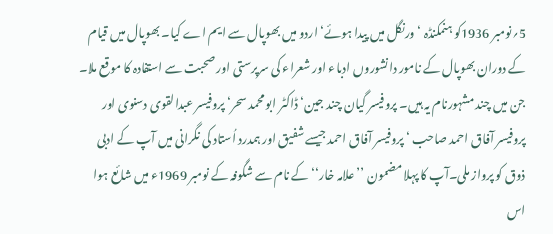5؍نومبر 1936کو ہنمکنڈہ ‘ ورنگل میں پیدا ہوئے‘ اردو میں بھوپال سے ایم اے کیا۔ بھوپال میں قیام کے دوران بھوپال کے نامور دانشوروں ادباء اور شعراء کی سرپرستی اور صحبت سے استفادہ کا موقع ملا۔ جن میں چند مشہورنام یہ ہیں۔ پروفیسر گیان چند جین‘ ڈاکٹر ابو محمد سحر‘ پروفیسر عبدالقوی دسنوی اور پروفیسر آفاق احمد صاحب ‘ پروفیسر آفاق احمد جیسے شفیق اور ہمدرد اُستاد کی نگرانی میں آپ کے ادبی ذوق کو پرواز ملی۔آپ کا پہلا مضمون ’’علامہ خار‘‘ کے نام سے شگوفہ کے نومبر 1969ء میں شائع ہوا اس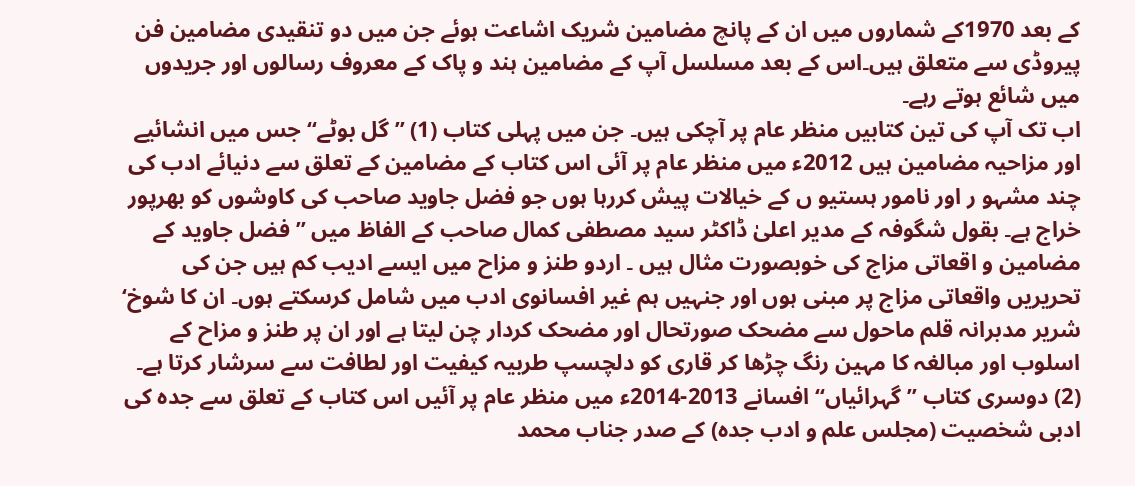کے بعد 1970کے شماروں میں ان کے پانچ مضامین شریک اشاعت ہوئے جن میں دو تنقیدی مضامین فن پیروڈی سے متعلق ہیں۔اس کے بعد مسلسل آپ کے مضامین ہند و پاک کے معروف رسالوں اور جریدوں میں شائع ہوتے رہے۔
اب تک آپ کی تین کتابیں منظر عام پر آچکی ہیں۔ جن میں پہلی کتاب (1) ’’گل بوٹے‘‘ جس میں انشائیے اور مزاحیہ مضامین ہیں 2012ء میں منظر عام پر آئی اس کتاب کے مضامین کے تعلق سے دنیائے ادب کی چند مشہو ر اور نامور ہستیو ں کے خیالات پیش کررہا ہوں جو فضل جاوید صاحب کی کاوشوں کو بھرپور خراج ہے۔ بقول شگوفہ کے مدیر اعلیٰ ڈاکٹر سید مصطفی کمال صاحب کے الفاظ میں ’’فضل جاوید کے مضامین و اقعاتی مزاج کی خوبصورت مثال ہیں ۔ اردو طنز و مزاح میں ایسے ادیب کم ہیں جن کی تحریریں واقعاتی مزاج پر مبنی ہوں اور جنہیں ہم غیر افسانوی ادب میں شامل کرسکتے ہوں۔ ان کا شوخ‘ شریر مدبرانہ قلم ماحول سے مضحک صورتحال اور مضحک کردار چن لیتا ہے اور ان پر طنز و مزاح کے اسلوب اور مبالغہ کا مہین رنگ چڑھا کر قاری کو دلچسپ طربیہ کیفیت اور لطافت سے سرشار کرتا ہے۔
(2) دوسری کتاب ’’گہرائیاں‘‘ افسانے 2013-2014ء میں منظر عام پر آئیں اس کتاب کے تعلق سے جدہ کی ادبی شخصیت (مجلس علم و ادب جدہ) کے صدر جناب محمد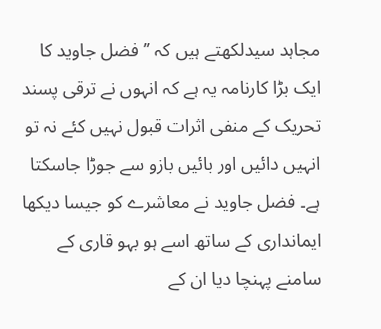مجاہد سیدلکھتے ہیں کہ ’’فضل جاوید کا ایک بڑا کارنامہ یہ ہے کہ انہوں نے ترقی پسند تحریک کے منفی اثرات قبول نہیں کئے نہ تو انہیں دائیں اور بائیں بازو سے جوڑا جاسکتا ہے۔ فضل جاوید نے معاشرے کو جیسا دیکھا ایمانداری کے ساتھ اسے ہو بہو قاری کے سامنے پہنچا دیا ان کے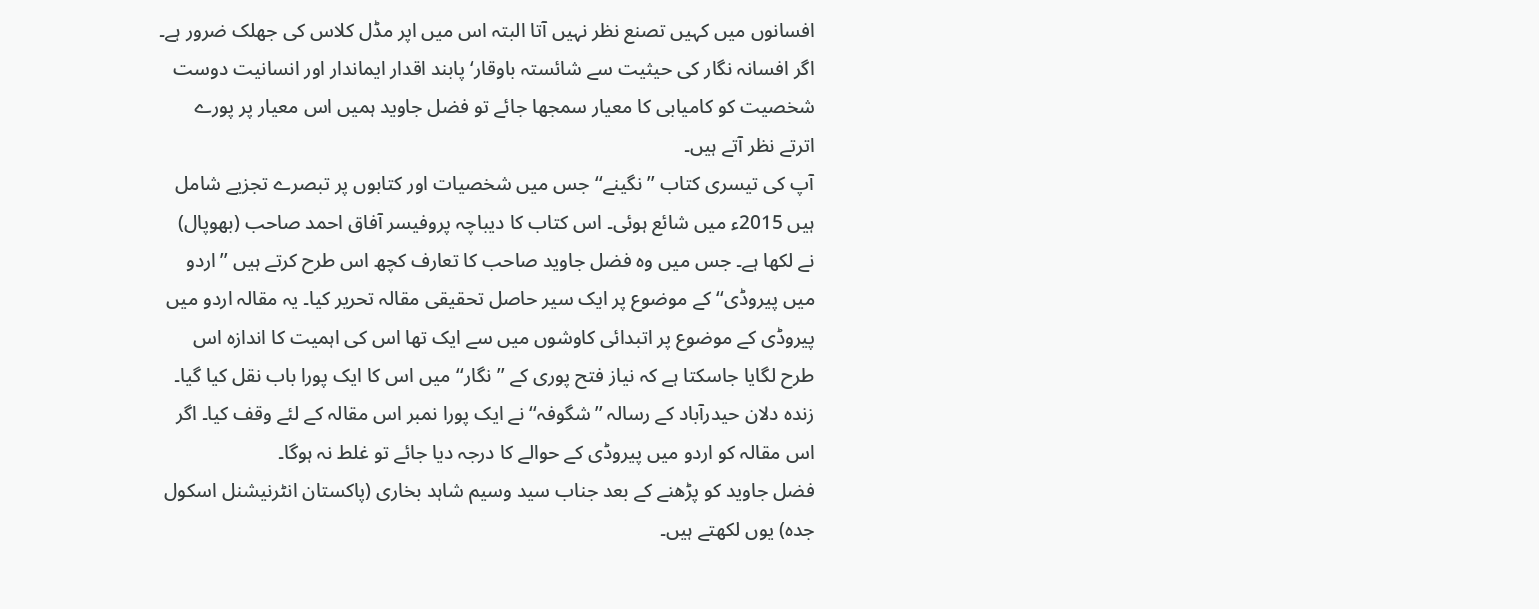افسانوں میں کہیں تصنع نظر نہیں آتا البتہ اس میں اپر مڈل کلاس کی جھلک ضرور ہے۔ اگر افسانہ نگار کی حیثیت سے شائستہ باوقار‘ پابند اقدار ایماندار اور انسانیت دوست شخصیت کو کامیابی کا معیار سمجھا جائے تو فضل جاوید ہمیں اس معیار پر پورے اترتے نظر آتے ہیں۔
آپ کی تیسری کتاب ’’نگینے‘‘ جس میں شخصیات اور کتابوں پر تبصرے تجزیے شامل ہیں 2015ء میں شائع ہوئی۔ اس کتاب کا دیباچہ پروفیسر آفاق احمد صاحب (بھوپال) نے لکھا ہے۔ جس میں وہ فضل جاوید صاحب کا تعارف کچھ اس طرح کرتے ہیں ’’اردو میں پیروڈی‘‘ کے موضوع پر ایک سیر حاصل تحقیقی مقالہ تحریر کیا۔ یہ مقالہ اردو میں پیروڈی کے موضوع پر اتبدائی کاوشوں میں سے ایک تھا اس کی اہمیت کا اندازہ اس طرح لگایا جاسکتا ہے کہ نیاز فتح پوری کے ’’نگار‘‘ میں اس کا ایک پورا باب نقل کیا گیا۔ زندہ دلان حیدرآباد کے رسالہ ’’شگوفہ‘‘ نے ایک پورا نمبر اس مقالہ کے لئے وقف کیا۔ اگر اس مقالہ کو اردو میں پیروڈی کے حوالے کا درجہ دیا جائے تو غلط نہ ہوگا۔
فضل جاوید کو پڑھنے کے بعد جناب سید وسیم شاہد بخاری (پاکستان انٹرنیشنل اسکول جدہ) یوں لکھتے ہیں۔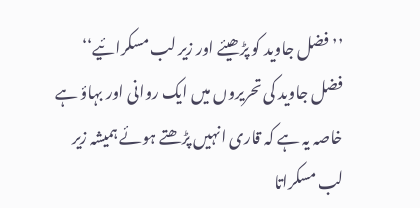’’فضل جاوید کو پڑھیئے اور زیر لب مسکرائیے‘‘ فضل جاوید کی تحریروں میں ایک روانی اور بہاؤ ہے خاصہ یہ ہے کہ قاری انہیں پڑھتے ہوئے ہمیشہ زیر لب مسکراتا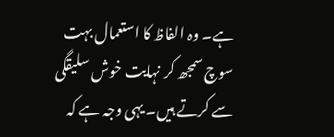ہے۔ وہ الفاظ کا استعمال بہت سوچ سمجھ کر نہایت خوش سلیقگی سے کرتے ہیں۔ یہی وجہ ہے کہ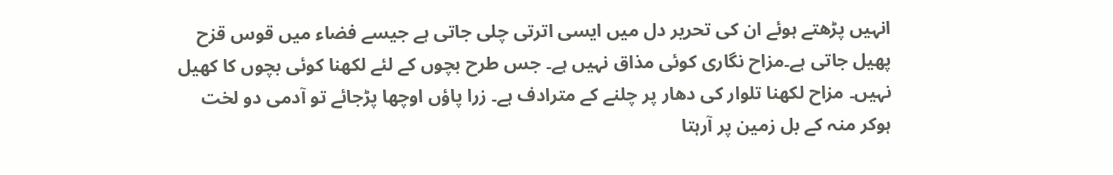انہیں پڑھتے ہوئے ان کی تحریر دل میں ایسی اترتی چلی جاتی ہے جیسے فضاء میں قوس قزح پھیل جاتی ہے۔مزاح نگاری کوئی مذاق نہیں ہے۔ جس طرح بچوں کے لئے لکھنا کوئی بچوں کا کھیل نہیں۔ مزاح لکھنا تلوار کی دھار پر چلنے کے مترادف ہے۔ زرا پاؤں اوچھا پڑجائے تو آدمی دو لخت ہوکر منہ کے بل زمین پر آرہتا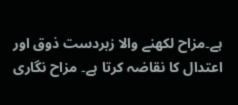ہے۔مزاح لکھنے والا زبردست ذوق اور اعتدال کا نقاضہ کرتا ہے۔ مزاح نگاری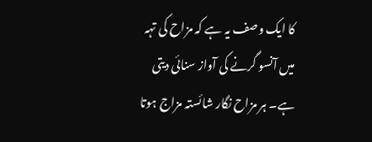کا ایک وصف یہ ہے کہ مزاح کی تہہ میں آنسو گرنے کی آواز سنائی دیتی ہے۔ ہر مزاح نگار شائستہ مزاج ہوتا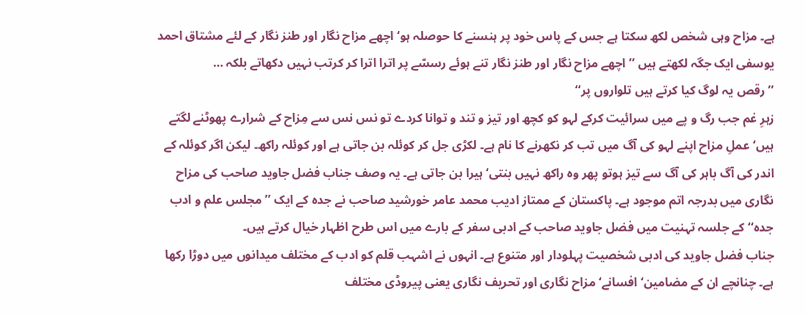ہے۔ مزاح وہی شخص لکھ سکتا ہے جس کے پاس خود پر ہنسنے کا حوصلہ ہو‘ اچھے مزاح نگار اور طنز نگار کے لئے مشتاق احمد یوسفی ایک جگہ لکھتے ہیں ’’اچھے مزاح نگار اور طنز نگار تنے ہوئے رسسّے پر اترا اترا کر کرتب نہیں دکھاتے بلکہ …
’’رقص یہ لوگ کیا کرتے ہیں تلواروں پر‘‘
زہرِ غم جب رگ و پے میں سرائیت کرکے لہو کو کچھ اور تیز و تند و توانا کردے تو نس نس سے مِزاح کے شرارے پھوٹنے لگتے ہیں‘ عملِ مزاح اپنے لہو کی آگ میں تب کر نکھرنے کا نام ہے۔ لکڑی جل کر کوئلہ بن جاتی ہے اور کوئلہ راکھ۔ لیکن اگر کوئلہ کے اندر کی آگ باہر کی آگ سے تیز ہوتو پھر وہ راکھ نہیں بنتی‘ ہیرا بن جاتی ہے۔ یہ وصف جناب فضل جاوید صاحب کی مزاح نگاری میں بدرجہ اتم موجود ہے۔ پاکستان کے ممتاز ادیب محمد عامر خورشید صاحب نے جدہ کے ایک ’’مجلس علم و ادب جدہ‘‘ کے جلسہ تہنیت میں فضل جاوید صاحب کے ادبی سفر کے بارے میں اس طرح اظہار خیال کرتے ہیں۔
جناب فضل جاوید کی ادبی شخصیت پہلودار اور متنوع ہے۔ انہوں نے اشہب قلم کو ادب کے مختلف میدانوں میں دوڑا رکھا ہے۔ چنانچے ان کے مضامین‘ افسانے‘ مزاح نگاری اور تحریف نگاری یعنی پیروڈی مختلف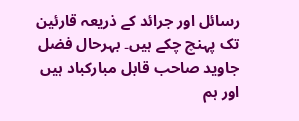رسائل اور جرائد کے ذریعہ قارئین تک پہنچ چکے ہیں۔ بہرحال فضل جاوید صاحب قابل مبارکباد ہیں اور ہم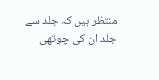منتظر ہیں کہ جلد سے جلد ان کی چوتھی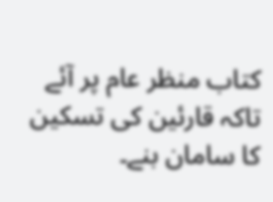کتاب منظر عام پر آئے تاکہ قارئین کی تسکین کا سامان بنے۔